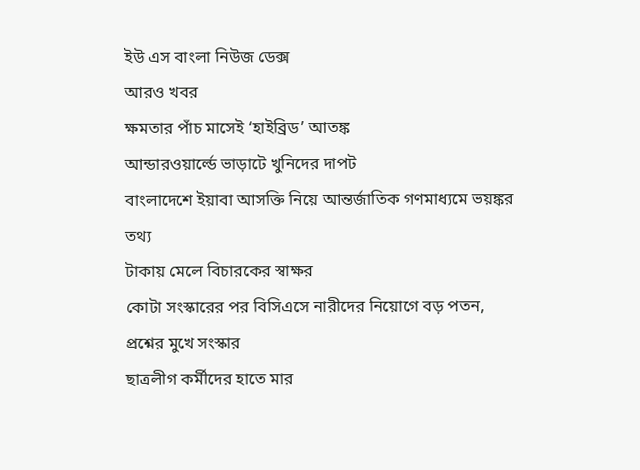ইউ এস বাংলা নিউজ ডেক্স
আরও খবর
ক্ষমতার পাঁচ মাসেই ‘হাইব্রিড’ আতঙ্ক
আন্ডারওয়ার্ল্ডে ভাড়াটে খুনিদের দাপট
বাংলাদেশে ইয়াবা আসক্তি নিয়ে আন্তর্জাতিক গণমাধ্যমে ভয়ঙ্কর তথ্য
টাকায় মেলে বিচারকের স্বাক্ষর
কোটা সংস্কারের পর বিসিএসে নারীদের নিয়োগে বড় পতন, প্রশ্নের মুখে সংস্কার
ছাত্রলীগ কর্মীদের হাতে মার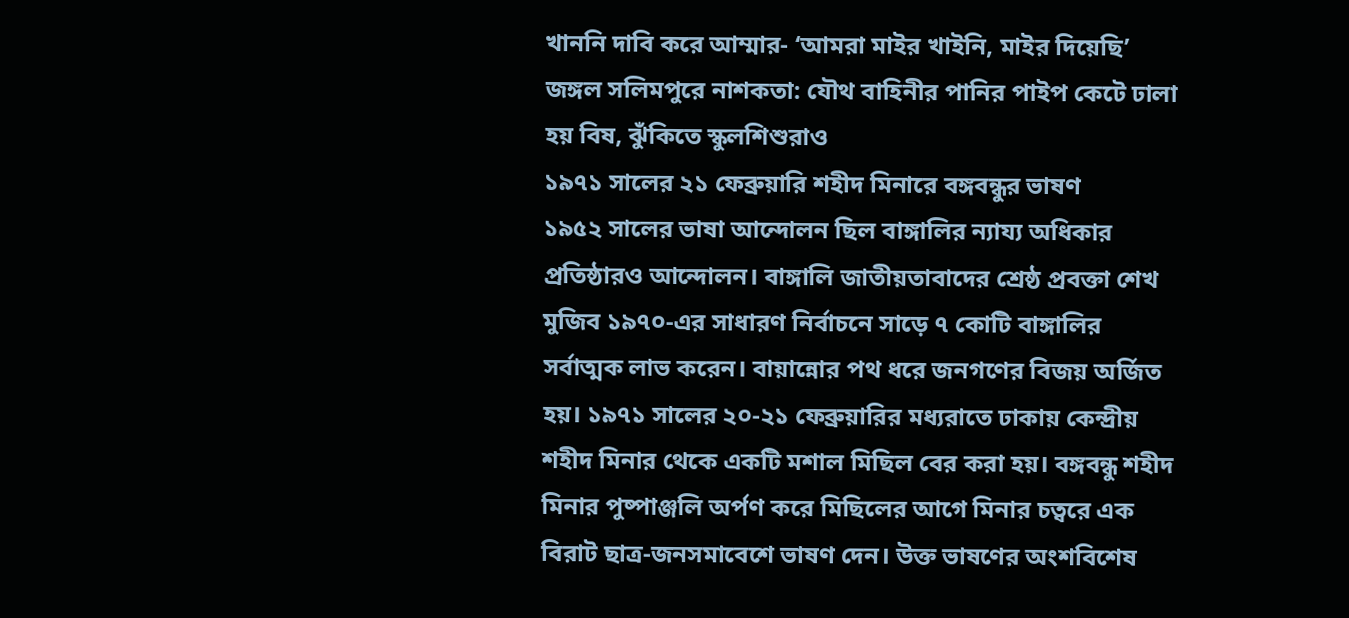খাননি দাবি করে আম্মার- ‘আমরা মাইর খাইনি, মাইর দিয়েছি’
জঙ্গল সলিমপুরে নাশকতা: যৌথ বাহিনীর পানির পাইপ কেটে ঢালা হয় বিষ, ঝুঁকিতে স্কুলশিশুরাও
১৯৭১ সালের ২১ ফেব্রুয়ারি শহীদ মিনারে বঙ্গবন্ধুর ভাষণ
১৯৫২ সালের ভাষা আন্দোলন ছিল বাঙ্গালির ন্যায্য অধিকার প্রতিষ্ঠারও আন্দোলন। বাঙ্গালি জাতীয়তাবাদের শ্রেষ্ঠ প্রবক্তা শেখ মুজিব ১৯৭০-এর সাধারণ নির্বাচনে সাড়ে ৭ কোটি বাঙ্গালির সর্বাত্মক লাভ করেন। বায়ান্নোর পথ ধরে জনগণের বিজয় অর্জিত হয়। ১৯৭১ সালের ২০-২১ ফেব্রুয়ারির মধ্যরাতে ঢাকায় কেন্দ্রীয় শহীদ মিনার থেকে একটি মশাল মিছিল বের করা হয়। বঙ্গবন্ধু শহীদ মিনার পুষ্পাঞ্জলি অর্পণ করে মিছিলের আগে মিনার চত্বরে এক বিরাট ছাত্র-জনসমাবেশে ভাষণ দেন। উক্ত ভাষণের অংশবিশেষ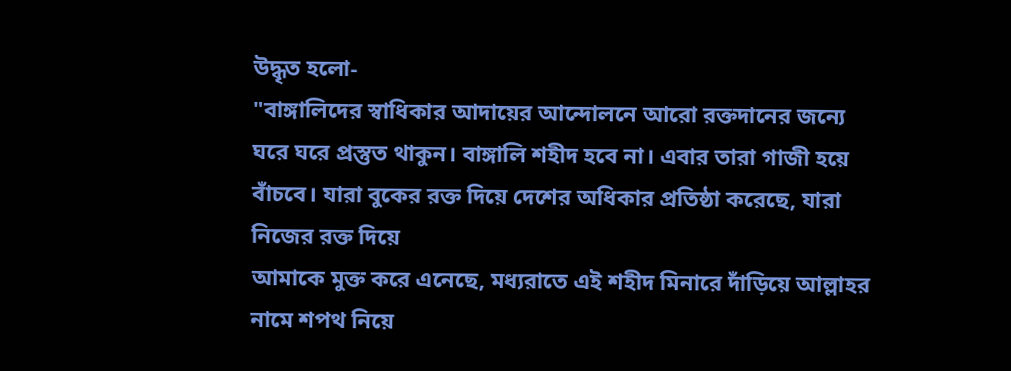উদ্ধৃত হলো-
"বাঙ্গালিদের স্বাধিকার আদায়ের আন্দোলনে আরো রক্তদানের জন্যে ঘরে ঘরে প্রস্তুত থাকুন। বাঙ্গালি শহীদ হবে না। এবার তারা গাজী হয়ে বাঁচবে। যারা বুকের রক্ত দিয়ে দেশের অধিকার প্রতিষ্ঠা করেছে, যারা নিজের রক্ত দিয়ে
আমাকে মুক্ত করে এনেছে, মধ্যরাতে এই শহীদ মিনারে দাঁড়িয়ে আল্লাহর নামে শপথ নিয়ে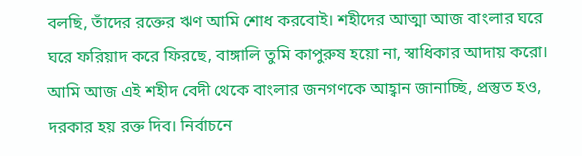বলছি, তাঁদের রক্তের ঋণ আমি শোধ করবোই। শহীদের আত্মা আজ বাংলার ঘরে ঘরে ফরিয়াদ করে ফিরছে, বাঙ্গালি তুমি কাপুরুষ হয়ো না, স্বাধিকার আদায় করো। আমি আজ এই শহীদ বেদী থেকে বাংলার জনগণকে আহ্বান জানাচ্ছি, প্রস্তুত হও, দরকার হয় রক্ত দিব। নির্বাচনে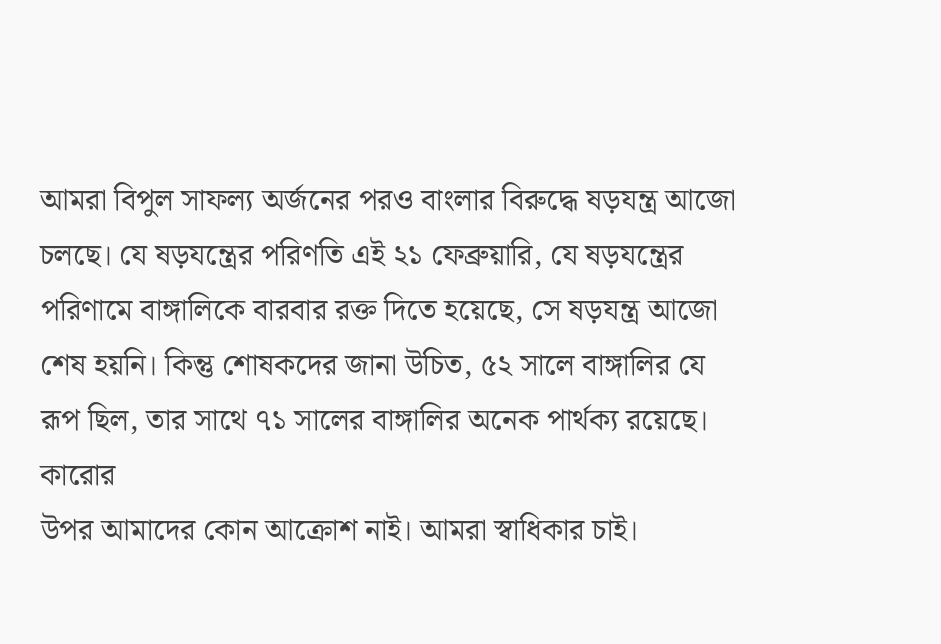আমরা বিপুল সাফল্য অর্জনের পরও বাংলার বিরুদ্ধে ষড়যন্ত্র আজো চলছে। যে ষড়যন্ত্রের পরিণতি এই ২১ ফেব্রুয়ারি, যে ষড়যন্ত্রের পরিণামে বাঙ্গালিকে বারবার রক্ত দিতে হয়েছে, সে ষড়যন্ত্র আজো শেষ হয়নি। কিন্তু শোষকদের জানা উচিত, ৫২ সালে বাঙ্গালির যে রূপ ছিল, তার সাথে ৭১ সালের বাঙ্গালির অনেক পার্থক্য রয়েছে। কারোর
উপর আমাদের কোন আক্রোশ নাই। আমরা স্বাধিকার চাই।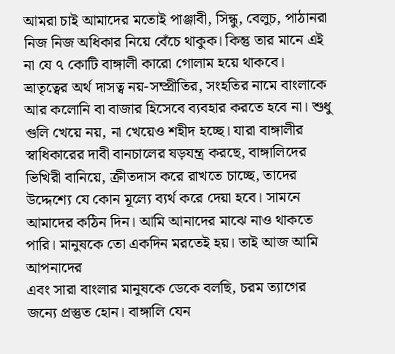আমরা চাই আমাদের মতোই পাঞ্জাবী, সিন্ধু, বেলুচ, পাঠানরা নিজ নিজ অধিকার নিয়ে বেঁচে থাকুক। কিন্তু তার মানে এই না যে ৭ কোটি বাঙ্গালী কারো গোলাম হয়ে থাকবে। ভ্রাতৃত্বের অর্থ দাসত্ব নয়-সম্প্রীতির, সংহতির নামে বাংলাকে আর কলোনি বা বাজার হিসেবে ব্যবহার করতে হবে না। শুধু গুলি খেয়ে নয়, না খেয়েও শহীদ হচ্ছে। যারা বাঙ্গালীর স্বাধিকারের দাবী বানচালের ষড়যন্ত্র করছে, বাঙ্গালিদের ভিখিরী বানিয়ে, ক্রীতদাস করে রাখতে চাচ্ছে, তাদের উদ্দেশ্যে যে কোন মূল্যে ব্যর্থ করে দেয়া হবে। সামনে আমাদের কঠিন দিন। আমি আনাদের মাঝে নাও থাকতে পারি। মানুষকে তো একদিন মরতেই হয়। তাই আজ আমি আপনাদের
এবং সারা বাংলার মানুষকে ডেকে বলছি, চরম ত্যাগের জন্যে প্রস্তুত হোন। বাঙ্গালি যেন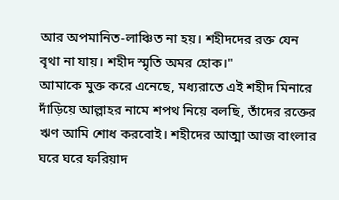আর অপমানিত-লাঞ্চিত না হয়। শহীদদের রক্ত যেন বৃথা না যায়। শহীদ স্মৃতি অমর হোক।"
আমাকে মুক্ত করে এনেছে, মধ্যরাতে এই শহীদ মিনারে দাঁড়িয়ে আল্লাহর নামে শপথ নিয়ে বলছি, তাঁদের রক্তের ঋণ আমি শোধ করবোই। শহীদের আত্মা আজ বাংলার ঘরে ঘরে ফরিয়াদ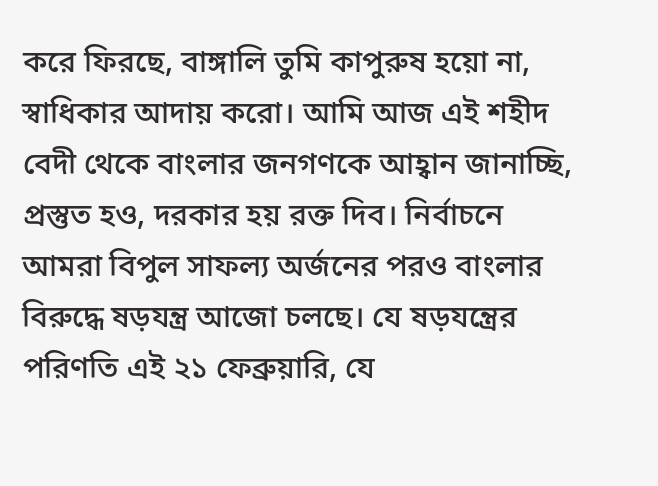করে ফিরছে, বাঙ্গালি তুমি কাপুরুষ হয়ো না, স্বাধিকার আদায় করো। আমি আজ এই শহীদ বেদী থেকে বাংলার জনগণকে আহ্বান জানাচ্ছি, প্রস্তুত হও, দরকার হয় রক্ত দিব। নির্বাচনে আমরা বিপুল সাফল্য অর্জনের পরও বাংলার বিরুদ্ধে ষড়যন্ত্র আজো চলছে। যে ষড়যন্ত্রের পরিণতি এই ২১ ফেব্রুয়ারি, যে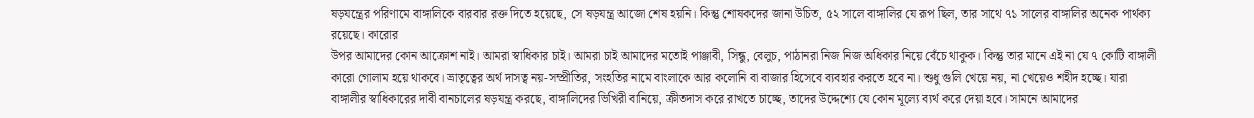ষড়যন্ত্রের পরিণামে বাঙ্গালিকে বারবার রক্ত দিতে হয়েছে, সে ষড়যন্ত্র আজো শেষ হয়নি। কিন্তু শোষকদের জানা উচিত, ৫২ সালে বাঙ্গালির যে রূপ ছিল, তার সাথে ৭১ সালের বাঙ্গালির অনেক পার্থক্য রয়েছে। কারোর
উপর আমাদের কোন আক্রোশ নাই। আমরা স্বাধিকার চাই। আমরা চাই আমাদের মতোই পাঞ্জাবী, সিন্ধু, বেলুচ, পাঠানরা নিজ নিজ অধিকার নিয়ে বেঁচে থাকুক। কিন্তু তার মানে এই না যে ৭ কোটি বাঙ্গালী কারো গোলাম হয়ে থাকবে। ভ্রাতৃত্বের অর্থ দাসত্ব নয়-সম্প্রীতির, সংহতির নামে বাংলাকে আর কলোনি বা বাজার হিসেবে ব্যবহার করতে হবে না। শুধু গুলি খেয়ে নয়, না খেয়েও শহীদ হচ্ছে। যারা বাঙ্গালীর স্বাধিকারের দাবী বানচালের ষড়যন্ত্র করছে, বাঙ্গালিদের ভিখিরী বানিয়ে, ক্রীতদাস করে রাখতে চাচ্ছে, তাদের উদ্দেশ্যে যে কোন মূল্যে ব্যর্থ করে দেয়া হবে। সামনে আমাদের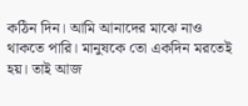কঠিন দিন। আমি আনাদের মাঝে নাও থাকতে পারি। মানুষকে তো একদিন মরতেই হয়। তাই আজ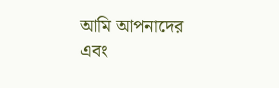আমি আপনাদের
এবং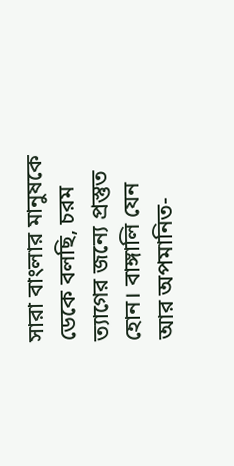সারা বাংলার মানুষকে ডেকে বলছি, চরম ত্যাগের জন্যে প্রস্তুত হোন। বাঙ্গালি যেন আর অপমানিত-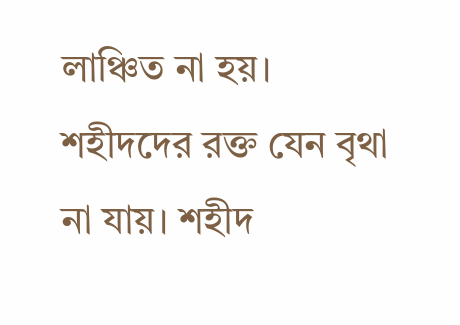লাঞ্চিত না হয়। শহীদদের রক্ত যেন বৃথা না যায়। শহীদ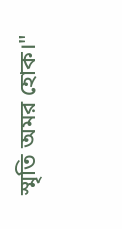স্মৃতি অমর হোক।"